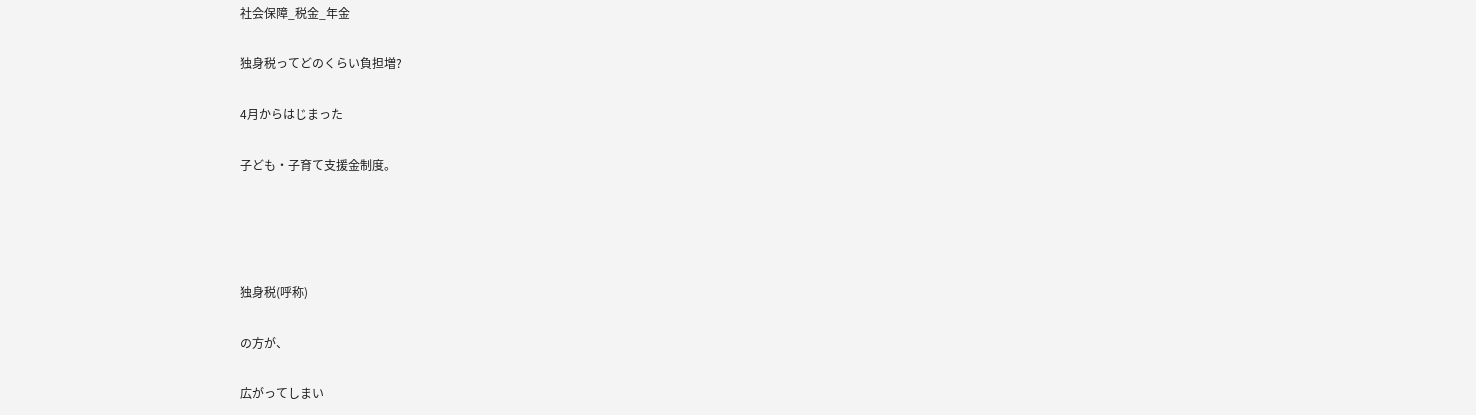社会保障_税金_年金

独身税ってどのくらい負担増?

4月からはじまった

子ども・子育て支援金制度。




独身税(呼称)

の方が、

広がってしまい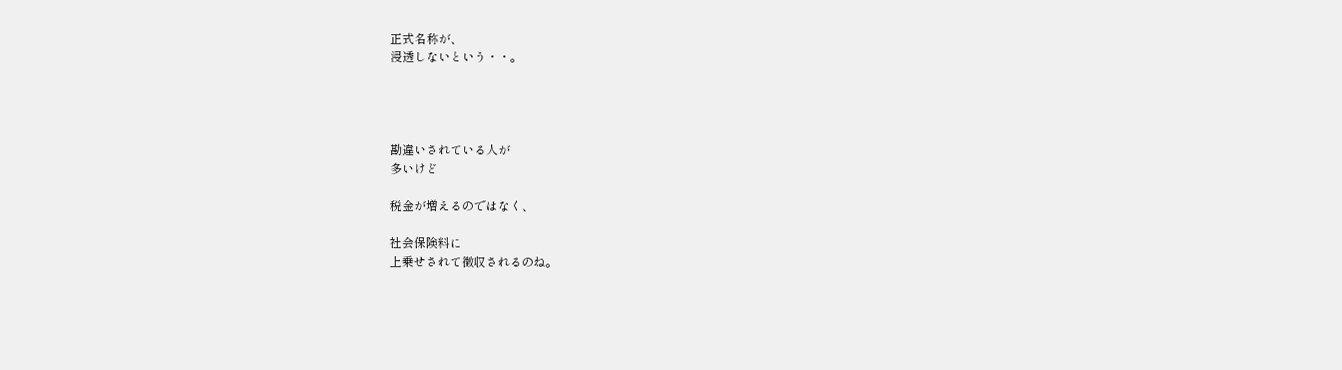正式名称が、
浸透しないという・・。




勘違いされている人が
多いけど

税金が増えるのではなく、

社会保険料に
上乗せされて徴収されるのね。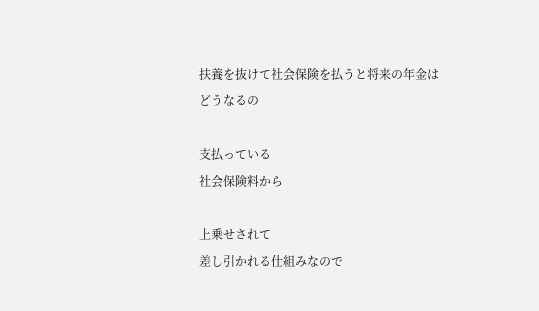扶養を抜けて社会保険を払うと将来の年金はどうなるの

支払っている
社会保険料から

上乗せされて
差し引かれる仕組みなので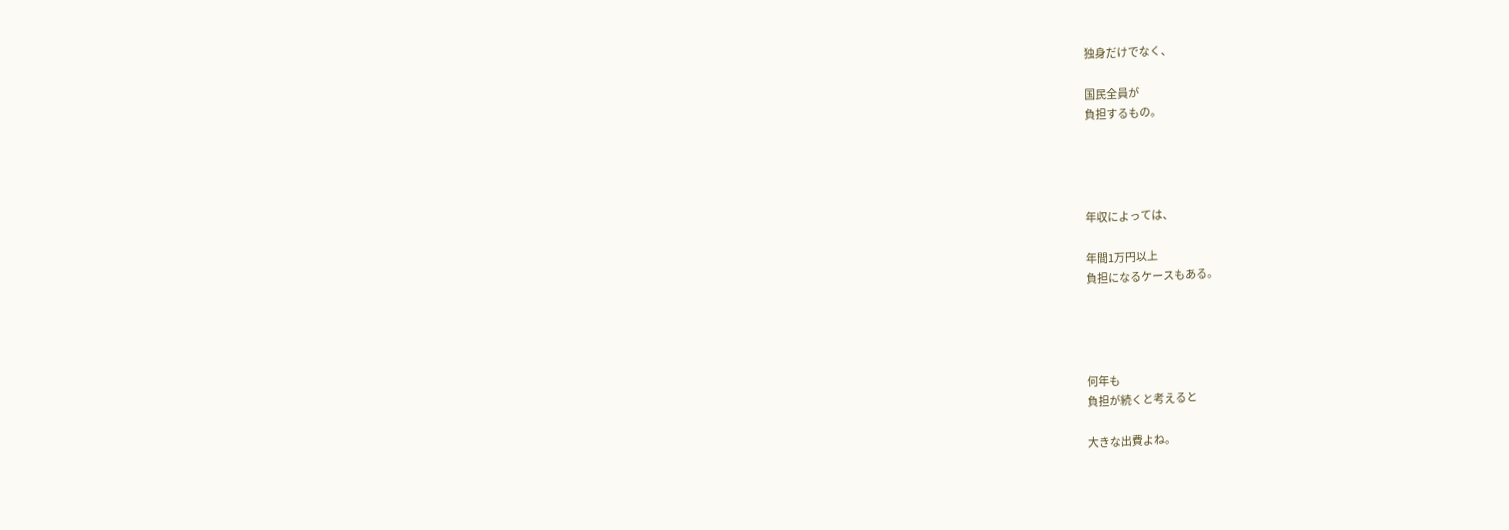独身だけでなく、

国民全員が
負担するもの。




年収によっては、

年間1万円以上
負担になるケースもある。




何年も
負担が続くと考えると

大きな出費よね。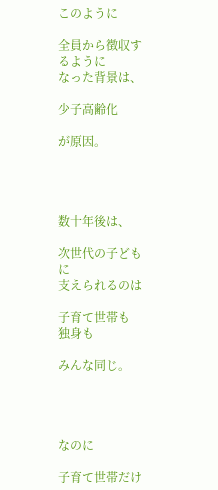このように

全員から徴収するように
なった背景は、

少子高齢化

が原因。




数十年後は、

次世代の子どもに
支えられるのは

子育て世帯も
独身も

みんな同じ。




なのに

子育て世帯だけ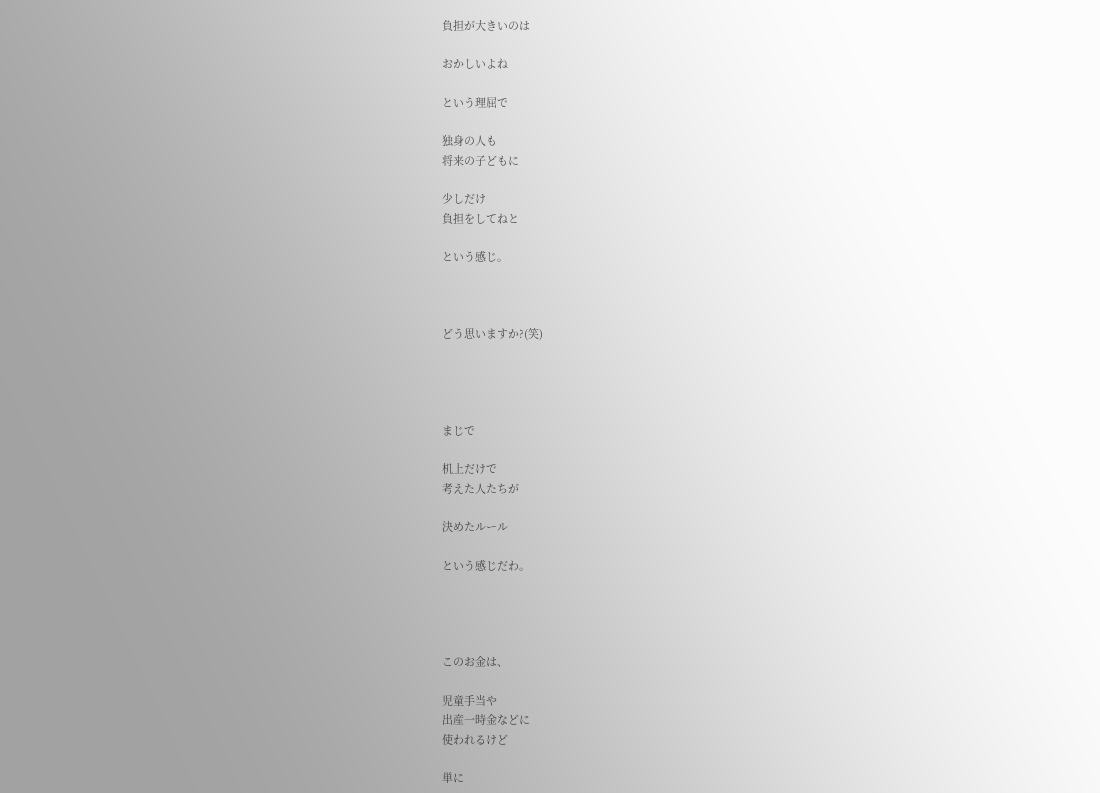負担が大きいのは

おかしいよね

という理屈で

独身の人も
将来の子どもに

少しだけ
負担をしてねと

という感じ。



どう思いますか?(笑)




まじで

机上だけで
考えた人たちが

決めたルール

という感じだわ。




このお金は、

児童手当や
出産一時金などに
使われるけど

単に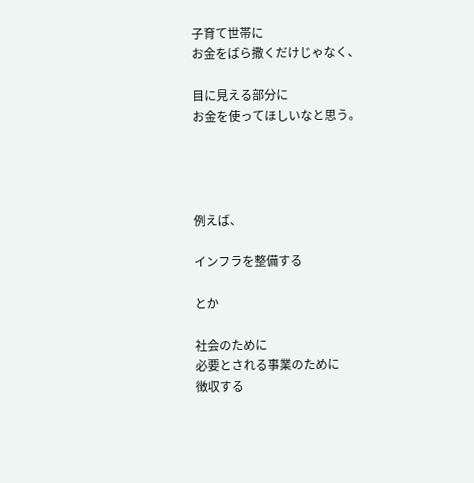子育て世帯に
お金をばら撒くだけじゃなく、

目に見える部分に
お金を使ってほしいなと思う。




例えば、

インフラを整備する

とか

社会のために
必要とされる事業のために
徴収する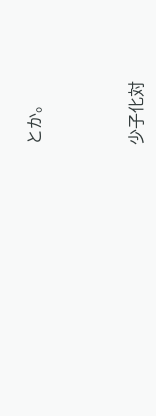とか。




少子化対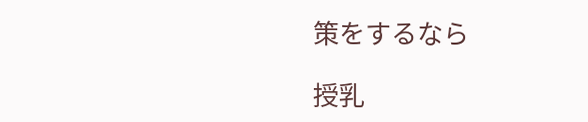策をするなら

授乳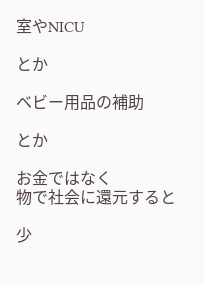室やNICU

とか

ベビー用品の補助

とか

お金ではなく
物で社会に還元すると

少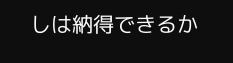しは納得できるか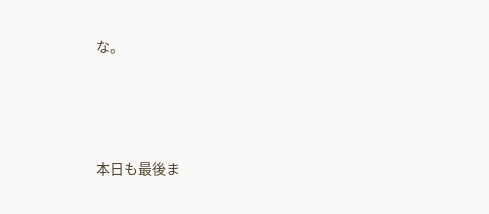な。




本日も最後ま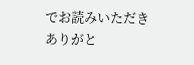でお読みいただき
ありがと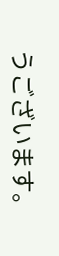うございます。